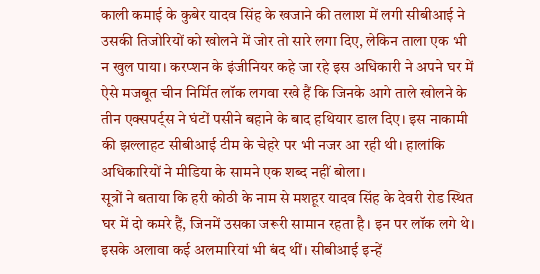काली कमाई के कुबेर यादव सिंह के खजाने की तलाश में लगी सीबीआई ने उसकी तिजोरियों को खोलने में जोर तो सारे लगा दिए, लेकिन ताला एक भी न खुल पाया। करप्शन के इंजीनियर कहे जा रहे इस अधिकारी ने अपने घर में ऐसे मजबूत चीन निर्मित लॉक लगवा रखे हैं कि जिनके आगे ताले खोलने के तीन एक्सपर्ट्स ने घंटों पसीने बहाने के बाद हथियार डाल दिए। इस नाकामी की झल्लाहट सीबीआई टीम के चेहरे पर भी नजर आ रही थी। हालांकि अधिकारियों ने मीडिया के सामने एक शब्द नहीं बोला।
सूत्रों ने बताया कि हरी कोठी के नाम से मशहूर यादव सिंह के देवरी रोड स्थित घर में दो कमरे हैं, जिनमें उसका जरूरी सामान रहता है। इन पर लॉक लगे थे। इसके अलावा कई अलमारियां भी बंद थीं। सीबीआई इन्हें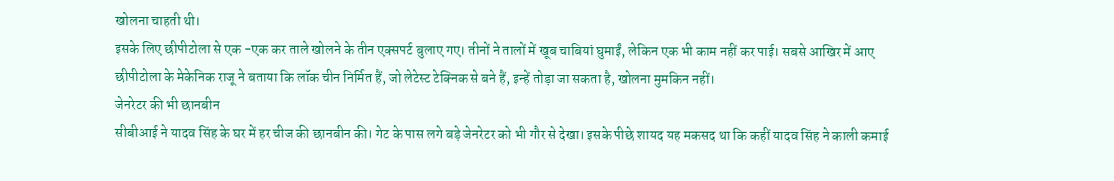खोलना चाहती थी।
इसके लिए छीपीटोला से एक -एक कर ताले खोलने के तीन एक्सपर्ट बुलाए गए। तीनों ने तालों में खूब चाबियां घुमाईं, लेकिन एक भी काम नहीं कर पाई। सबसे आखिर में आए छीपीटोला के मेकेनिक राजू ने बताया कि लॉक चीन निर्मित हैं, जो लेटेस्ट टेक्निक से बने हैं, इन्हें तोड़ा जा सकता है, खोलना मुमकिन नहीं।
जेनरेटर की भी छानबीन
सीबीआई ने यादव सिंह के घर में हर चीज की छानबीन की। गेट के पास लगे बड़े जेनरेटर को भी गौर से देखा। इसके पीछे शायद यह मकसद था कि कहीं यादव सिंह ने काली कमाई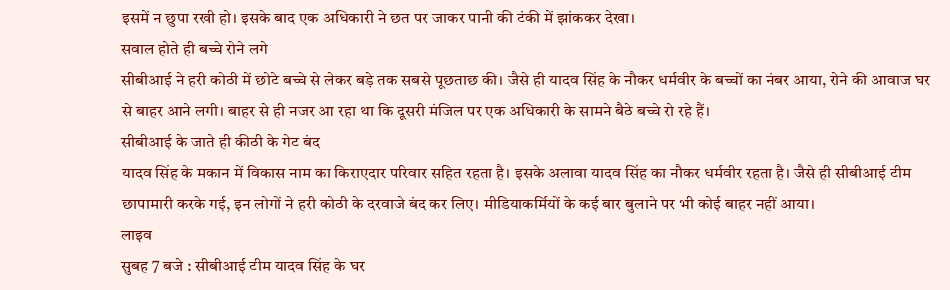इसमें न छुपा रखी हो। इसके बाद एक अधिकारी ने छत पर जाकर पानी की टंकी में झांककर देखा।
सवाल होते ही बच्चे रोने लगे
सीबीआई ने हरी कोठी में छोटे बच्चे से लेकर बड़े तक सबसे पूछताछ की। जैसे ही यादव सिंह के नौकर धर्मवीर के बच्चों का नंबर आया, रोने की आवाज घर से बाहर आने लगी। बाहर से ही नजर आ रहा था कि दूसरी मंजिल पर एक अधिकारी के सामने बैठे बच्चे रो रहे हैं।
सीबीआई के जाते ही कीठी के गेट बंद
यादव सिंह के मकान में विकास नाम का किराएदार परिवार सहित रहता है। इसके अलावा यादव सिंह का नौकर धर्मवीर रहता है। जैसे ही सीबीआई टीम छापामारी करके गई, इन लोगों ने हरी कोठी के दरवाजे बंद कर लिए। मीडियाकर्मियों के कई बार बुलाने पर भी कोई बाहर नहीं आया।
लाइव
सुबह 7 बजे : सीबीआई टीम यादव सिंह के घर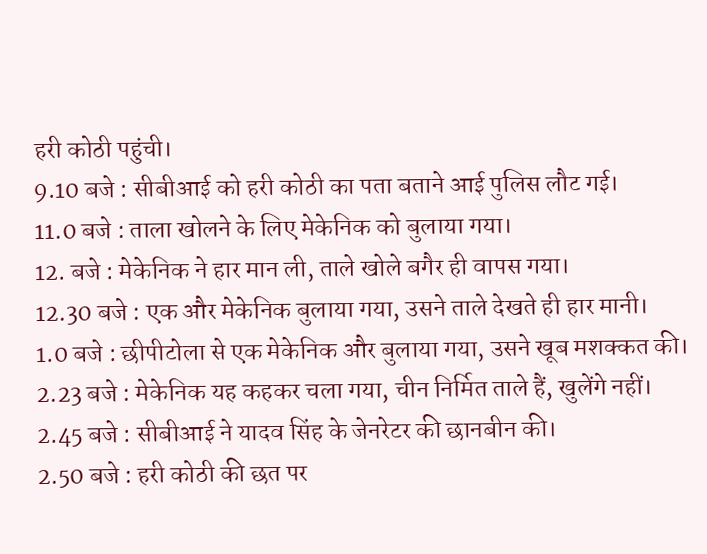हरी कोठी पहुंची।
9.10 बजे : सीबीआई को हरी कोठी का पता बताने आई पुलिस लौट गई।
11.0 बजे : ताला खोलने के लिए मेकेनिक को बुलाया गया।
12. बजे : मेकेनिक ने हार मान ली, ताले खोले बगैर ही वापस गया।
12.30 बजे : एक और मेकेनिक बुलाया गया, उसने ताले देखते ही हार मानी।
1.0 बजे : छीपीटोला से एक मेकेनिक और बुलाया गया, उसने खूब मशक्कत की।
2.23 बजे : मेकेनिक यह कहकर चला गया, चीन निर्मित ताले हैं, खुलेंगे नहीं।
2.45 बजे : सीबीआई ने यादव सिंह के जेनरेटर की छानबीन की।
2.50 बजे : हरी कोठी की छत पर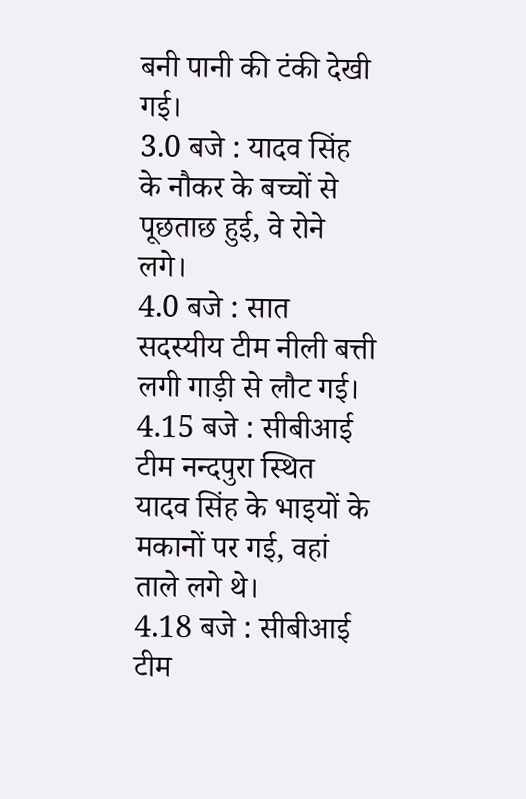बनी पानी की टंकी देखी गई।
3.0 बजे : यादव सिंह के नौकर के बच्चों से पूछताछ हुई, वे रोने लगे।
4.0 बजे : सात सदस्यीय टीम नीली बत्ती लगी गाड़ी से लौट गई।
4.15 बजे : सीबीआई टीम नन्दपुरा स्थित यादव सिंह के भाइयों के मकानों पर गई, वहां ताले लगे थे।
4.18 बजे : सीबीआई टीम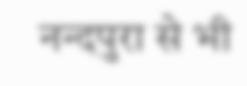नन्दपुरा से भी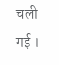चली गई ।